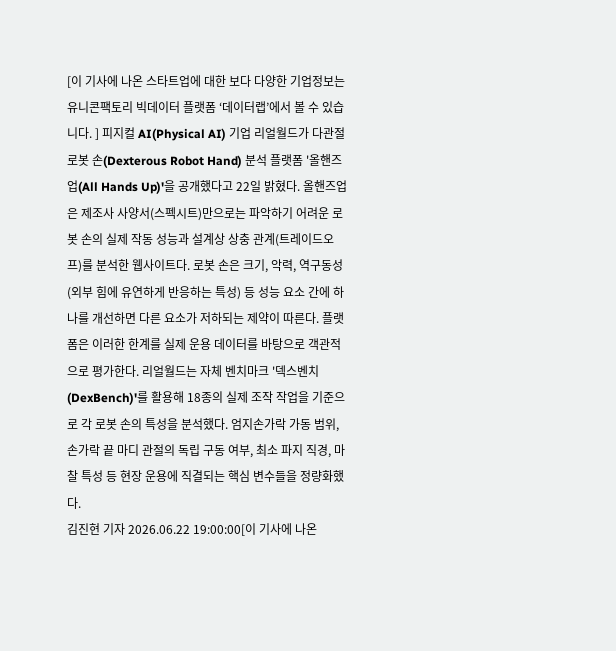[이 기사에 나온 스타트업에 대한 보다 다양한 기업정보는 유니콘팩토리 빅데이터 플랫폼 ‘데이터랩’에서 볼 수 있습니다. ] 피지컬 AI(Physical AI) 기업 리얼월드가 다관절 로봇 손(Dexterous Robot Hand) 분석 플랫폼 '올핸즈업(All Hands Up)'을 공개했다고 22일 밝혔다. 올핸즈업은 제조사 사양서(스펙시트)만으로는 파악하기 어려운 로봇 손의 실제 작동 성능과 설계상 상충 관계(트레이드오프)를 분석한 웹사이트다. 로봇 손은 크기, 악력, 역구동성(외부 힘에 유연하게 반응하는 특성) 등 성능 요소 간에 하나를 개선하면 다른 요소가 저하되는 제약이 따른다. 플랫폼은 이러한 한계를 실제 운용 데이터를 바탕으로 객관적으로 평가한다. 리얼월드는 자체 벤치마크 '덱스벤치(DexBench)'를 활용해 18종의 실제 조작 작업을 기준으로 각 로봇 손의 특성을 분석했다. 엄지손가락 가동 범위, 손가락 끝 마디 관절의 독립 구동 여부, 최소 파지 직경, 마찰 특성 등 현장 운용에 직결되는 핵심 변수들을 정량화했다.
김진현 기자 2026.06.22 19:00:00[이 기사에 나온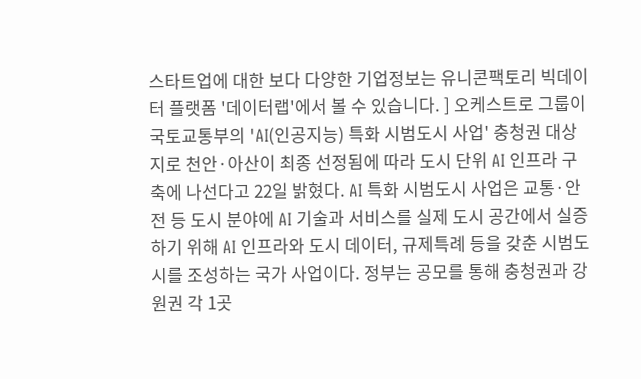스타트업에 대한 보다 다양한 기업정보는 유니콘팩토리 빅데이터 플랫폼 '데이터랩'에서 볼 수 있습니다. ] 오케스트로 그룹이 국토교통부의 'AI(인공지능) 특화 시범도시 사업' 충청권 대상지로 천안·아산이 최종 선정됨에 따라 도시 단위 AI 인프라 구축에 나선다고 22일 밝혔다. AI 특화 시범도시 사업은 교통·안전 등 도시 분야에 AI 기술과 서비스를 실제 도시 공간에서 실증하기 위해 AI 인프라와 도시 데이터, 규제특례 등을 갖춘 시범도시를 조성하는 국가 사업이다. 정부는 공모를 통해 충청권과 강원권 각 1곳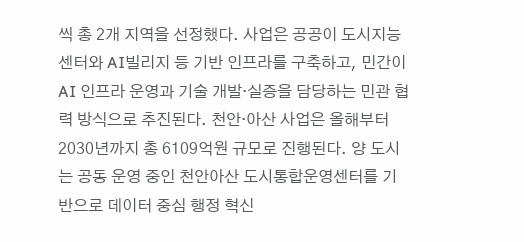씩 총 2개 지역을 선정했다. 사업은 공공이 도시지능센터와 AI빌리지 등 기반 인프라를 구축하고, 민간이 AI 인프라 운영과 기술 개발·실증을 담당하는 민관 협력 방식으로 추진된다. 천안·아산 사업은 올해부터 2030년까지 총 6109억원 규모로 진행된다. 양 도시는 공동 운영 중인 천안아산 도시통합운영센터를 기반으로 데이터 중심 행정 혁신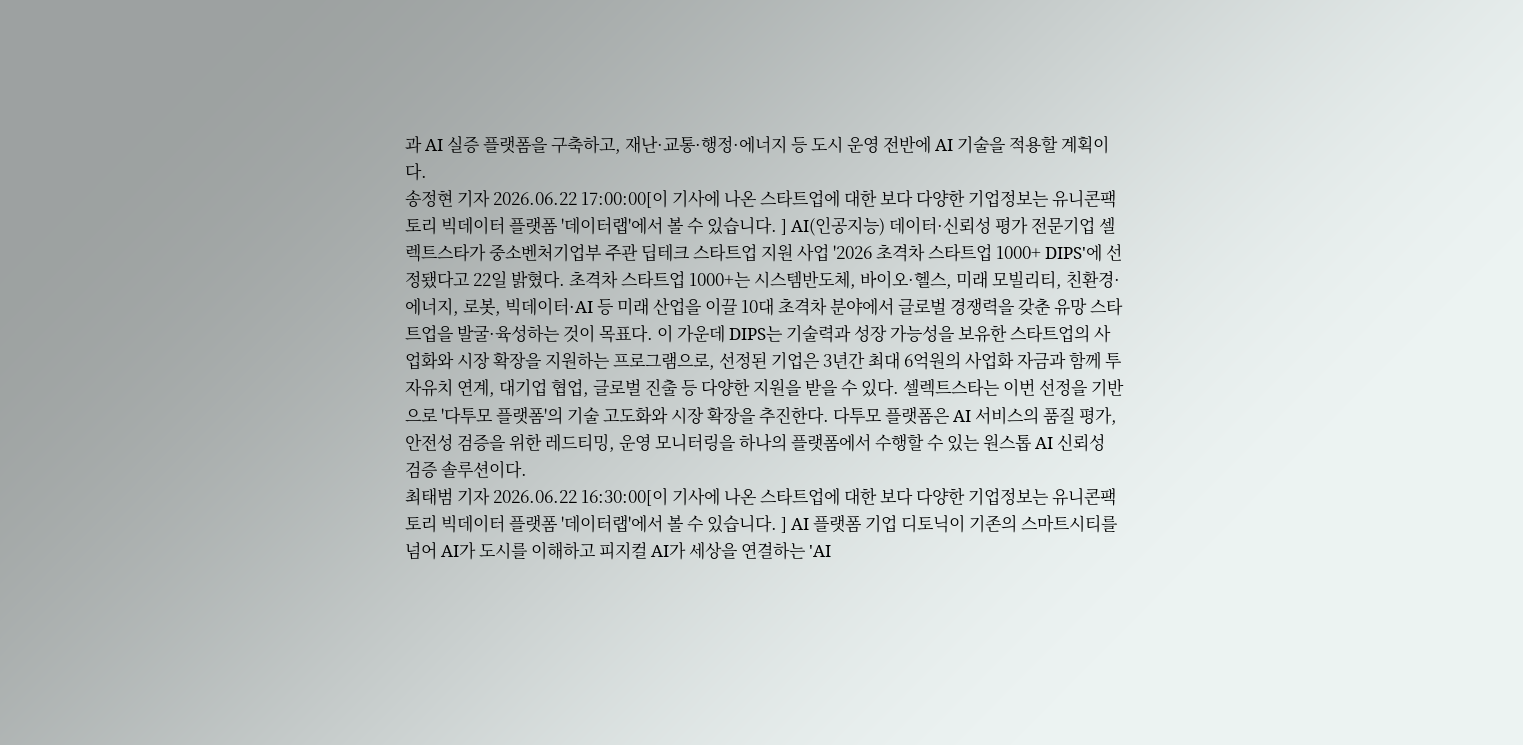과 AI 실증 플랫폼을 구축하고, 재난·교통·행정·에너지 등 도시 운영 전반에 AI 기술을 적용할 계획이다.
송정현 기자 2026.06.22 17:00:00[이 기사에 나온 스타트업에 대한 보다 다양한 기업정보는 유니콘팩토리 빅데이터 플랫폼 '데이터랩'에서 볼 수 있습니다. ] AI(인공지능) 데이터·신뢰성 평가 전문기업 셀렉트스타가 중소벤처기업부 주관 딥테크 스타트업 지원 사업 '2026 초격차 스타트업 1000+ DIPS'에 선정됐다고 22일 밝혔다. 초격차 스타트업 1000+는 시스템반도체, 바이오·헬스, 미래 모빌리티, 친환경·에너지, 로봇, 빅데이터·AI 등 미래 산업을 이끌 10대 초격차 분야에서 글로벌 경쟁력을 갖춘 유망 스타트업을 발굴·육성하는 것이 목표다. 이 가운데 DIPS는 기술력과 성장 가능성을 보유한 스타트업의 사업화와 시장 확장을 지원하는 프로그램으로, 선정된 기업은 3년간 최대 6억원의 사업화 자금과 함께 투자유치 연계, 대기업 협업, 글로벌 진출 등 다양한 지원을 받을 수 있다. 셀렉트스타는 이번 선정을 기반으로 '다투모 플랫폼'의 기술 고도화와 시장 확장을 추진한다. 다투모 플랫폼은 AI 서비스의 품질 평가, 안전성 검증을 위한 레드티밍, 운영 모니터링을 하나의 플랫폼에서 수행할 수 있는 원스톱 AI 신뢰성 검증 솔루션이다.
최태범 기자 2026.06.22 16:30:00[이 기사에 나온 스타트업에 대한 보다 다양한 기업정보는 유니콘팩토리 빅데이터 플랫폼 '데이터랩'에서 볼 수 있습니다. ] AI 플랫폼 기업 디토닉이 기존의 스마트시티를 넘어 AI가 도시를 이해하고 피지컬 AI가 세상을 연결하는 'AI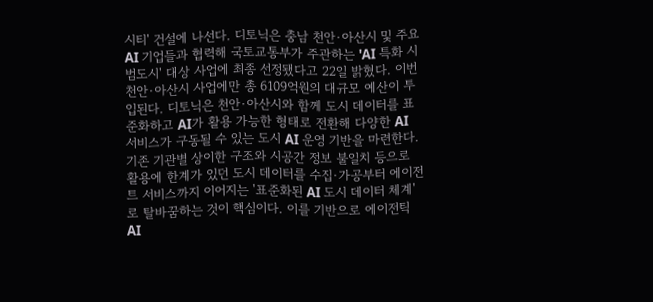시티' 건설에 나선다. 디토닉은 충남 천안·아산시 및 주요 AI 기업들과 협력해 국토교통부가 주관하는 'AI 특화 시범도시' 대상 사업에 최종 선정됐다고 22일 밝혔다. 이번 천안·아산시 사업에만 총 6109억원의 대규모 예산이 투입된다. 디토닉은 천안·아산시와 함께 도시 데이터를 표준화하고 AI가 활용 가능한 형태로 전환해 다양한 AI 서비스가 구동될 수 있는 도시 AI 운영 기반을 마련한다. 기존 기관별 상이한 구조와 시공간 정보 불일치 등으로 활용에 한계가 있던 도시 데이터를 수집·가공부터 에이전트 서비스까지 이어지는 '표준화된 AI 도시 데이터 체계'로 탈바꿈하는 것이 핵심이다. 이를 기반으로 에이전틱 AI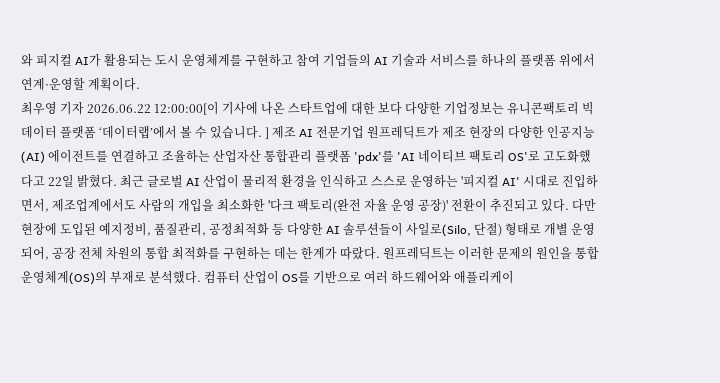와 피지컬 AI가 활용되는 도시 운영체계를 구현하고 참여 기업들의 AI 기술과 서비스를 하나의 플랫폼 위에서 연계·운영할 계획이다.
최우영 기자 2026.06.22 12:00:00[이 기사에 나온 스타트업에 대한 보다 다양한 기업정보는 유니콘팩토리 빅데이터 플랫폼 ‘데이터랩’에서 볼 수 있습니다. ] 제조 AI 전문기업 원프레딕트가 제조 현장의 다양한 인공지능(AI) 에이전트를 연결하고 조율하는 산업자산 통합관리 플랫폼 'pdx'를 'AI 네이티브 팩토리 OS'로 고도화했다고 22일 밝혔다. 최근 글로벌 AI 산업이 물리적 환경을 인식하고 스스로 운영하는 '피지컬 AI' 시대로 진입하면서, 제조업계에서도 사람의 개입을 최소화한 '다크 팩토리(완전 자율 운영 공장)' 전환이 추진되고 있다. 다만 현장에 도입된 예지정비, 품질관리, 공정최적화 등 다양한 AI 솔루션들이 사일로(Silo, 단절) 형태로 개별 운영되어, 공장 전체 차원의 통합 최적화를 구현하는 데는 한계가 따랐다. 원프레딕트는 이러한 문제의 원인을 통합 운영체계(OS)의 부재로 분석했다. 컴퓨터 산업이 OS를 기반으로 여러 하드웨어와 애플리케이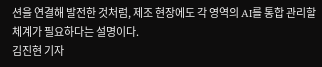션을 연결해 발전한 것처럼, 제조 현장에도 각 영역의 AI를 통합 관리할 체계가 필요하다는 설명이다.
김진현 기자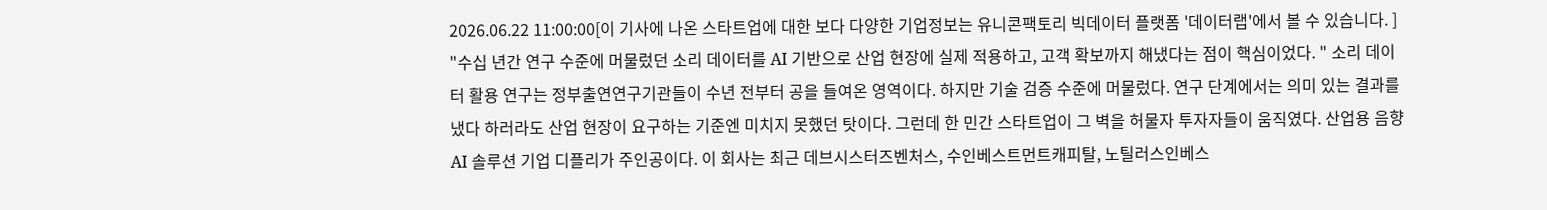2026.06.22 11:00:00[이 기사에 나온 스타트업에 대한 보다 다양한 기업정보는 유니콘팩토리 빅데이터 플랫폼 '데이터랩'에서 볼 수 있습니다. ] "수십 년간 연구 수준에 머물렀던 소리 데이터를 AI 기반으로 산업 현장에 실제 적용하고, 고객 확보까지 해냈다는 점이 핵심이었다. " 소리 데이터 활용 연구는 정부출연연구기관들이 수년 전부터 공을 들여온 영역이다. 하지만 기술 검증 수준에 머물렀다. 연구 단계에서는 의미 있는 결과를 냈다 하러라도 산업 현장이 요구하는 기준엔 미치지 못했던 탓이다. 그런데 한 민간 스타트업이 그 벽을 허물자 투자자들이 움직였다. 산업용 음향 AI 솔루션 기업 디플리가 주인공이다. 이 회사는 최근 데브시스터즈벤처스, 수인베스트먼트캐피탈, 노틸러스인베스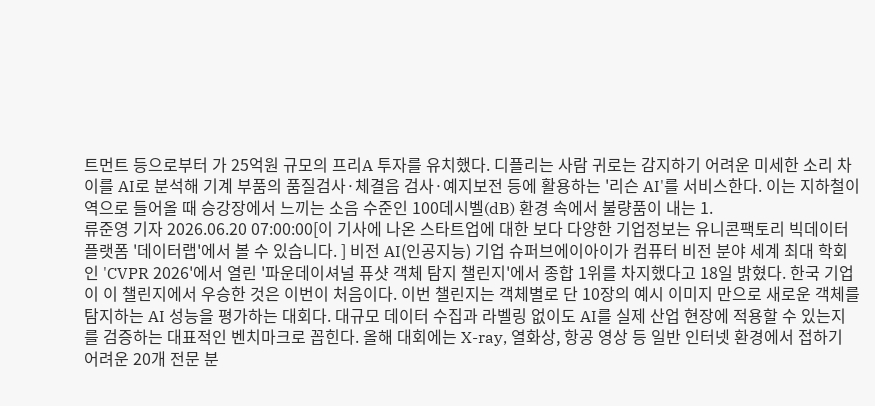트먼트 등으로부터 가 25억원 규모의 프리A 투자를 유치했다. 디플리는 사람 귀로는 감지하기 어려운 미세한 소리 차이를 AI로 분석해 기계 부품의 품질검사·체결음 검사·예지보전 등에 활용하는 '리슨 AI'를 서비스한다. 이는 지하철이 역으로 들어올 때 승강장에서 느끼는 소음 수준인 100데시벨(dB) 환경 속에서 불량품이 내는 1.
류준영 기자 2026.06.20 07:00:00[이 기사에 나온 스타트업에 대한 보다 다양한 기업정보는 유니콘팩토리 빅데이터 플랫폼 '데이터랩'에서 볼 수 있습니다. ] 비전 AI(인공지능) 기업 슈퍼브에이아이가 컴퓨터 비전 분야 세계 최대 학회인 'CVPR 2026'에서 열린 '파운데이셔널 퓨샷 객체 탐지 챌린지'에서 종합 1위를 차지했다고 18일 밝혔다. 한국 기업이 이 챌린지에서 우승한 것은 이번이 처음이다. 이번 챌린지는 객체별로 단 10장의 예시 이미지 만으로 새로운 객체를 탐지하는 AI 성능을 평가하는 대회다. 대규모 데이터 수집과 라벨링 없이도 AI를 실제 산업 현장에 적용할 수 있는지를 검증하는 대표적인 벤치마크로 꼽힌다. 올해 대회에는 X-ray, 열화상, 항공 영상 등 일반 인터넷 환경에서 접하기 어려운 20개 전문 분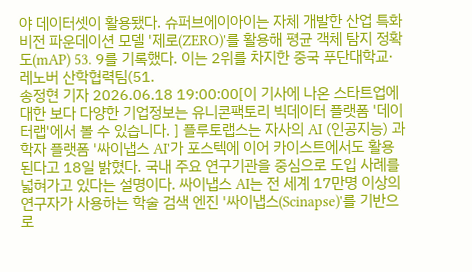야 데이터셋이 활용됐다. 슈퍼브에이아이는 자체 개발한 산업 특화 비전 파운데이션 모델 '제로(ZERO)'를 활용해 평균 객체 탐지 정확도(mAP) 53. 9를 기록했다. 이는 2위를 차지한 중국 푸단대학교·레노버 산학협력팀(51.
송정현 기자 2026.06.18 19:00:00[이 기사에 나온 스타트업에 대한 보다 다양한 기업정보는 유니콘팩토리 빅데이터 플랫폼 '데이터랩'에서 볼 수 있습니다. ] 플루토랩스는 자사의 AI (인공지능) 과학자 플랫폼 '싸이냅스 AI'가 포스텍에 이어 카이스트에서도 활용된다고 18일 밝혔다. 국내 주요 연구기관을 중심으로 도입 사례를 넓혀가고 있다는 설명이다. 싸이냅스 AI는 전 세계 17만명 이상의 연구자가 사용하는 학술 검색 엔진 '싸이냅스(Scinapse)'를 기반으로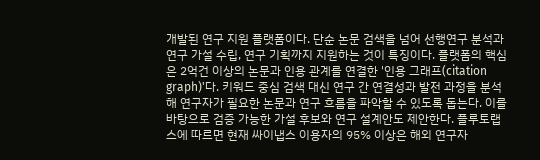개발된 연구 지원 플랫폼이다. 단순 논문 검색을 넘어 선행연구 분석과 연구 가설 수립, 연구 기획까지 지원하는 것이 특징이다. 플랫폼의 핵심은 2억건 이상의 논문과 인용 관계를 연결한 '인용 그래프(citation graph)'다. 키워드 중심 검색 대신 연구 간 연결성과 발전 과정을 분석해 연구자가 필요한 논문과 연구 흐름을 파악할 수 있도록 돕는다. 이를 바탕으로 검증 가능한 가설 후보와 연구 설계안도 제안한다. 플루토랩스에 따르면 현재 싸이냅스 이용자의 95% 이상은 해외 연구자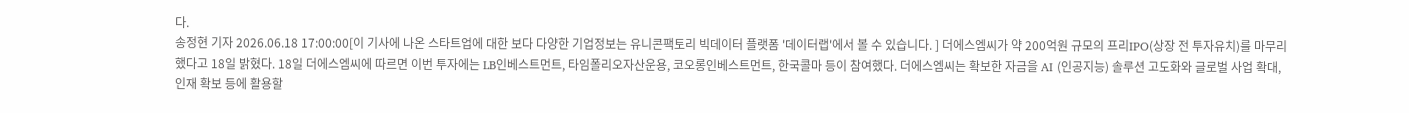다.
송정현 기자 2026.06.18 17:00:00[이 기사에 나온 스타트업에 대한 보다 다양한 기업정보는 유니콘팩토리 빅데이터 플랫폼 '데이터랩'에서 볼 수 있습니다. ] 더에스엠씨가 약 200억원 규모의 프리IPO(상장 전 투자유치)를 마무리했다고 18일 밝혔다. 18일 더에스엠씨에 따르면 이번 투자에는 LB인베스트먼트, 타임폴리오자산운용, 코오롱인베스트먼트, 한국콜마 등이 참여했다. 더에스엠씨는 확보한 자금을 AI (인공지능) 솔루션 고도화와 글로벌 사업 확대, 인재 확보 등에 활용할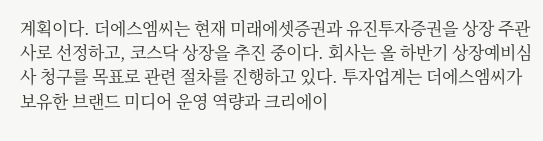계획이다. 더에스엠씨는 현재 미래에셋증권과 유진투자증권을 상장 주관사로 선정하고, 코스닥 상장을 추진 중이다. 회사는 올 하반기 상장예비심사 청구를 목표로 관련 절차를 진행하고 있다. 투자업계는 더에스엠씨가 보유한 브랜드 미디어 운영 역량과 크리에이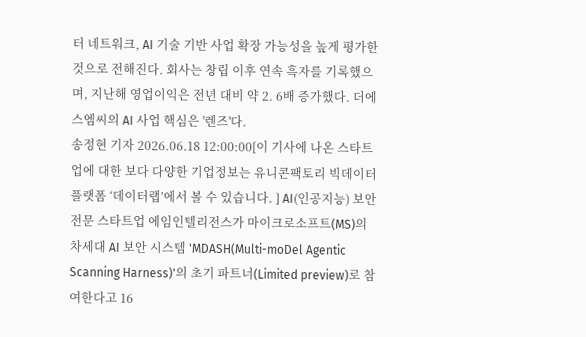터 네트워크, AI 기술 기반 사업 확장 가능성을 높게 평가한 것으로 전해진다. 회사는 창립 이후 연속 흑자를 기록했으며, 지난해 영업이익은 전년 대비 약 2. 6배 증가했다. 더에스엠씨의 AI 사업 핵심은 '렌즈'다.
송정현 기자 2026.06.18 12:00:00[이 기사에 나온 스타트업에 대한 보다 다양한 기업정보는 유니콘팩토리 빅데이터 플랫폼 ‘데이터랩’에서 볼 수 있습니다. ] AI(인공지능) 보안 전문 스타트업 에임인텔리전스가 마이크로소프트(MS)의 차세대 AI 보안 시스템 'MDASH(Multi-moDel Agentic Scanning Harness)'의 초기 파트너(Limited preview)로 참여한다고 16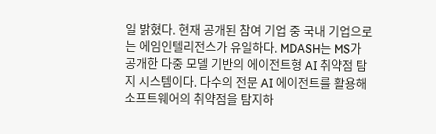일 밝혔다. 현재 공개된 참여 기업 중 국내 기업으로는 에임인텔리전스가 유일하다. MDASH는 MS가 공개한 다중 모델 기반의 에이전트형 AI 취약점 탐지 시스템이다. 다수의 전문 AI 에이전트를 활용해 소프트웨어의 취약점을 탐지하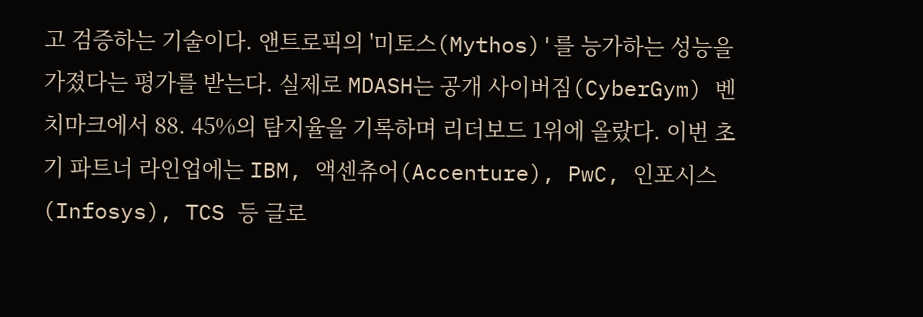고 검증하는 기술이다. 앤트로픽의 '미토스(Mythos)'를 능가하는 성능을 가졌다는 평가를 받는다. 실제로 MDASH는 공개 사이버짐(CyberGym) 벤치마크에서 88. 45%의 탐지율을 기록하며 리더보드 1위에 올랐다. 이번 초기 파트너 라인업에는 IBM, 액센츄어(Accenture), PwC, 인포시스(Infosys), TCS 등 글로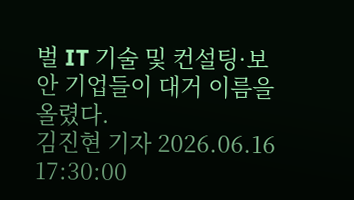벌 IT 기술 및 컨설팅·보안 기업들이 대거 이름을 올렸다.
김진현 기자 2026.06.16 17:30:00